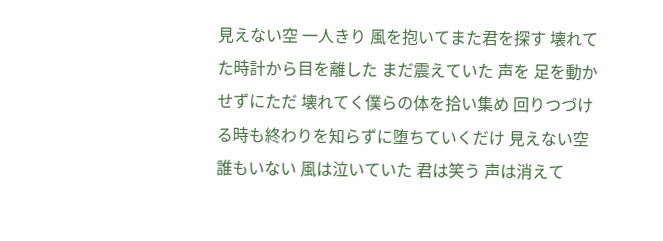見えない空 一人きり 風を抱いてまた君を探す 壊れてた時計から目を離した まだ震えていた 声を 足を動かせずにただ 壊れてく僕らの体を拾い集め 回りつづける時も終わりを知らずに堕ちていくだけ 見えない空 誰もいない 風は泣いていた 君は笑う 声は消えて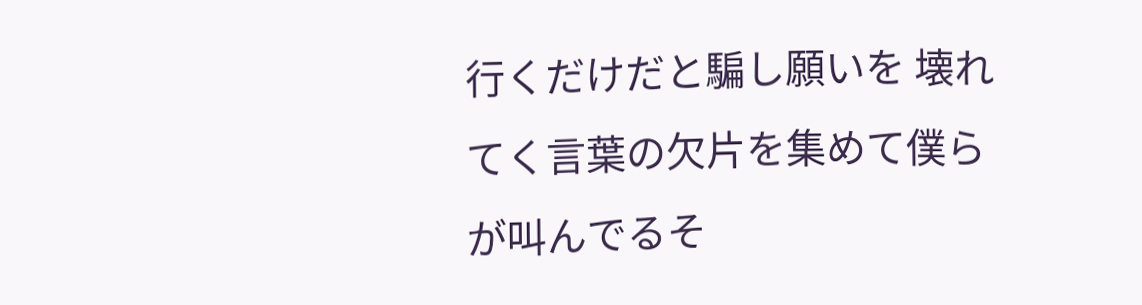行くだけだと騙し願いを 壊れてく言葉の欠片を集めて僕らが叫んでるそ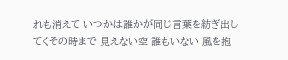れも消えて いつかは誰かが同じ言葉を紡ぎ出してくその時まで 見えない空 誰もいない 風を抱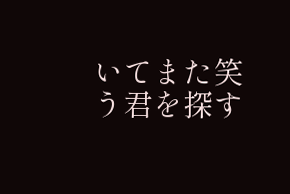いてまた笑う君を探す